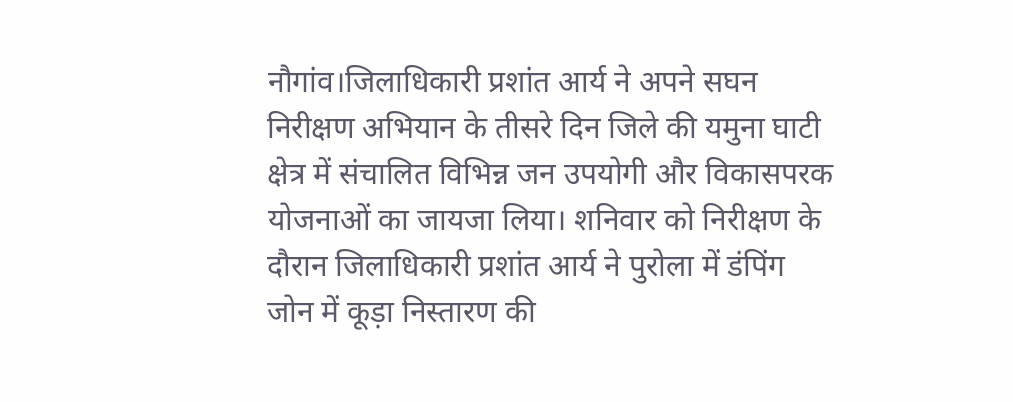नौगांव।जिलाधिकारी प्रशांत आर्य ने अपने सघन निरीक्षण अभियान के तीसरे दिन जिले की यमुना घाटी क्षेत्र में संचालित विभिन्न जन उपयोगी और विकासपरक योजनाओं का जायजा लिया। शनिवार को निरीक्षण के दौरान जिलाधिकारी प्रशांत आर्य ने पुरोला में डंपिंग जोन में कूड़ा निस्तारण की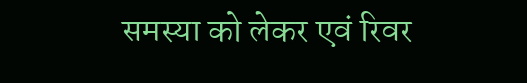समस्या को लेकर एवं रिवर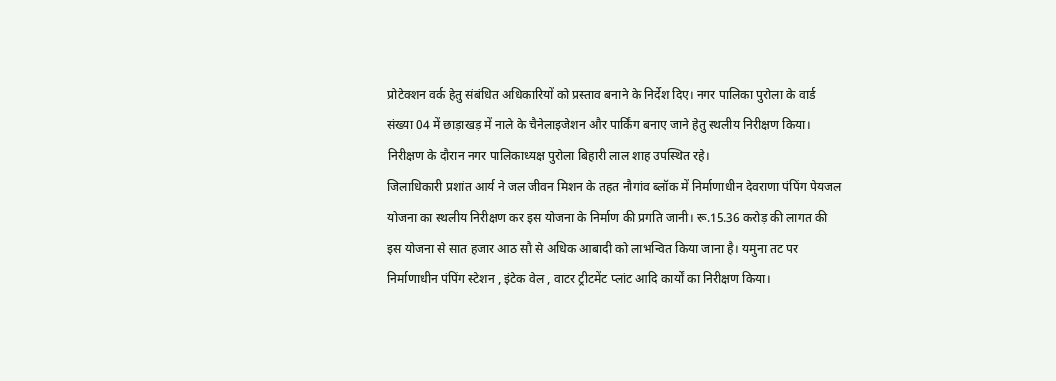प्रोटेक्शन वर्क हेतु संबंधित अधिकारियों को प्रस्ताव बनाने के निर्देश दिए। नगर पालिका पुरोला के वार्ड संख्या 04 में छाड़ाखड़ में नाले के चैनेलाइजेशन और पार्किंग बनाए जाने हेतु स्थलीय निरीक्षण किया। निरीक्षण के दौरान नगर पालिकाध्यक्ष पुरोला बिहारी लाल शाह उपस्थित रहे।
जिलाधिकारी प्रशांत आर्य ने जल जीवन मिशन के तहत नौगांव ब्लॉक में निर्माणाधीन देवराणा पंपिंग पेयजल योजना का स्थलीय निरीक्षण कर इस योजना के निर्माण की प्रगति जानी। रू.15.36 करोड़ की लागत की इस योजना से सात हजार आठ सौ से अधिक आबादी को लाभन्वित किया जाना है। यमुना तट पर निर्माणाधीन पंपिंग स्टेशन , इंटेक वेल , वाटर ट्रीटमेंट प्लांट आदि कार्यों का निरीक्षण किया।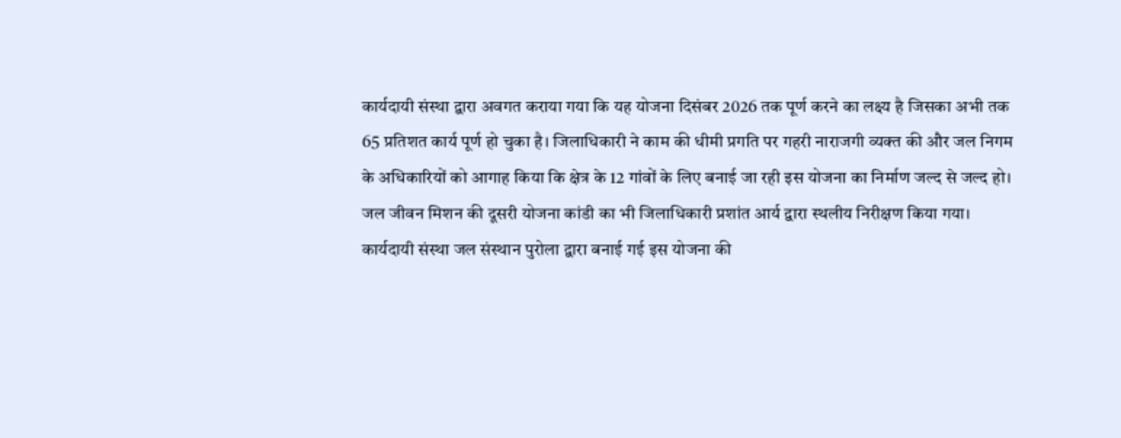कार्यदायी संस्था द्वारा अवगत कराया गया कि यह योजना दिसंबर 2026 तक पूर्ण करने का लक्ष्य है जिसका अभी तक 65 प्रतिशत कार्य पूर्ण हो चुका है। जिलाधिकारी ने काम की धीमी प्रगति पर गहरी नाराजगी व्यक्त की और जल निगम के अधिकारियों को आगाह किया कि क्षेत्र के 12 गांवों के लिए बनाई जा रही इस योजना का निर्माण जल्द से जल्द हो।
जल जीवन मिशन की दूसरी योजना कांडी का भी जिलाधिकारी प्रशांत आर्य द्वारा स्थलीय निरीक्षण किया गया। कार्यदायी संस्था जल संस्थान पुरोला द्वारा बनाई गई इस योजना की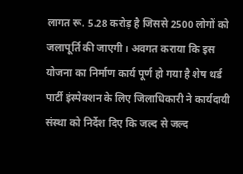लागत रू. 5.28 करोड़ है जिससे 2500 लोगों को जलापूर्ति की जाएगी। अवगत कराया कि इस योजना का निर्माण कार्य पूर्ण हो गया है शेष थर्ड पार्टी इंस्पेक्शन के लिए जिलाधिकारी ने कार्यदायी संस्था को निर्देश दिए कि जल्द से जल्द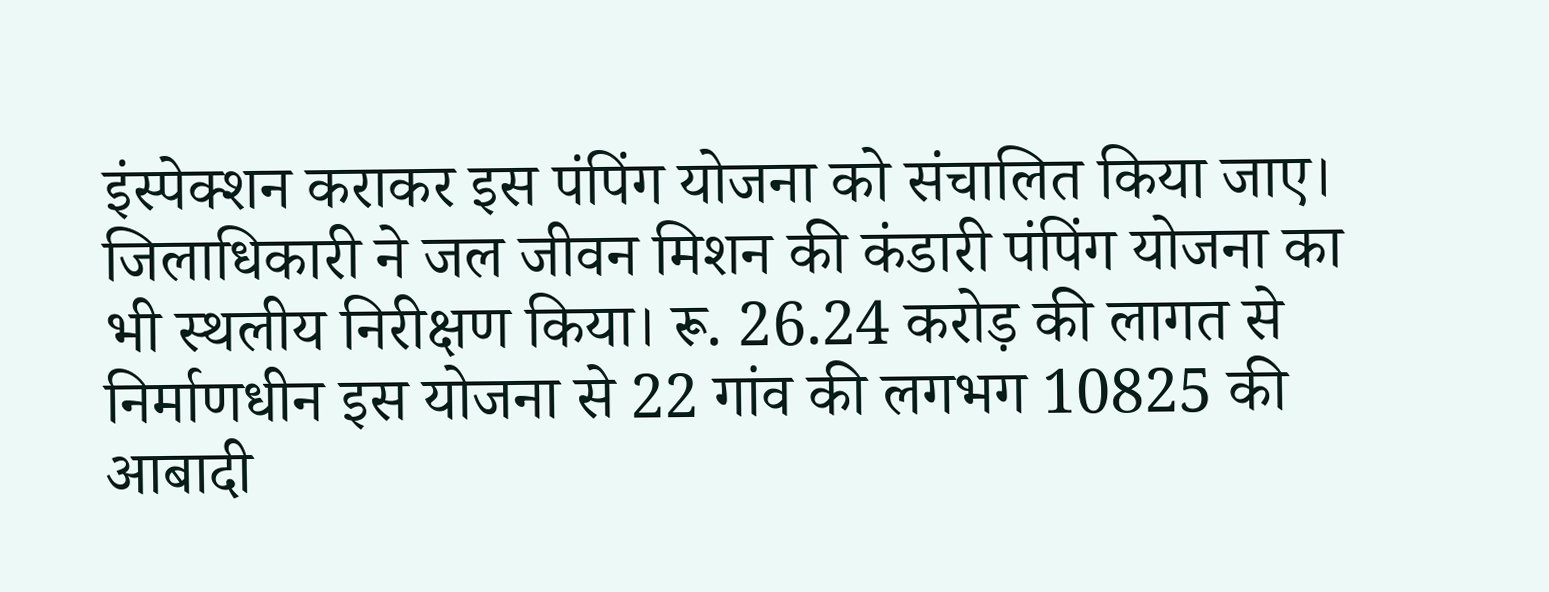इंस्पेक्शन कराकर इस पंपिंग योजना को संचालित किया जाए।
जिलाधिकारी ने जल जीवन मिशन की कंडारी पंपिंग योजना का भी स्थलीय निरीक्षण किया। रू. 26.24 करोड़ की लागत से निर्माणधीन इस योजना से 22 गांव की लगभग 10825 की आबादी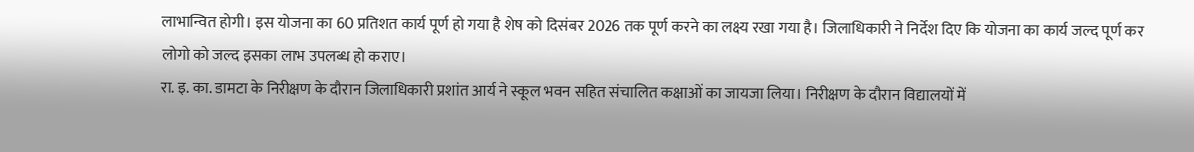लाभान्वित होगी। इस योजना का 60 प्रतिशत कार्य पूर्ण हो गया है शेष को दिसंबर 2026 तक पूर्ण करने का लक्ष्य रखा गया है। जिलाधिकारी ने निर्देश दिए कि योजना का कार्य जल्द पूर्ण कर लोगो को जल्द इसका लाभ उपलब्ध हो कराए।
रा. इ. का. डामटा के निरीक्षण के दौरान जिलाधिकारी प्रशांत आर्य ने स्कूल भवन सहित संचालित कक्षाओं का जायजा लिया। निरीक्षण के दौरान विद्यालयों में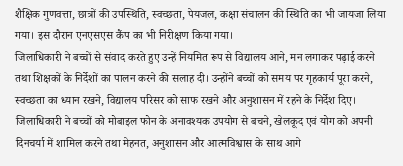शैक्षिक गुणवत्ता, छात्रों की उपस्थिति, स्वच्छता, पेयजल, कक्षा संचालन की स्थिति का भी जायजा लिया गया। इस दौरान एनएसएस कैंप का भी निरीक्षण किया गया।
जिलाधिकारी ने बच्चों से संवाद करते हुए उन्हें नियमित रूप से विद्यालय आने, मन लगाकर पढ़ाई करने तथा शिक्षकों के निर्देशों का पालन करने की सलाह दी। उन्होंने बच्चों को समय पर गृहकार्य पूरा करने, स्वच्छता का ध्यान रखने, विद्यालय परिसर को साफ रखने और अनुशासन में रहने के निर्देश दिए। जिलाधिकारी ने बच्चों को मोबाइल फोन के अनावश्यक उपयोग से बचने, खेलकूद एवं योग को अपनी दिनचर्या में शामिल करने तथा मेहनत, अनुशासन और आत्मविश्वास के साथ आगे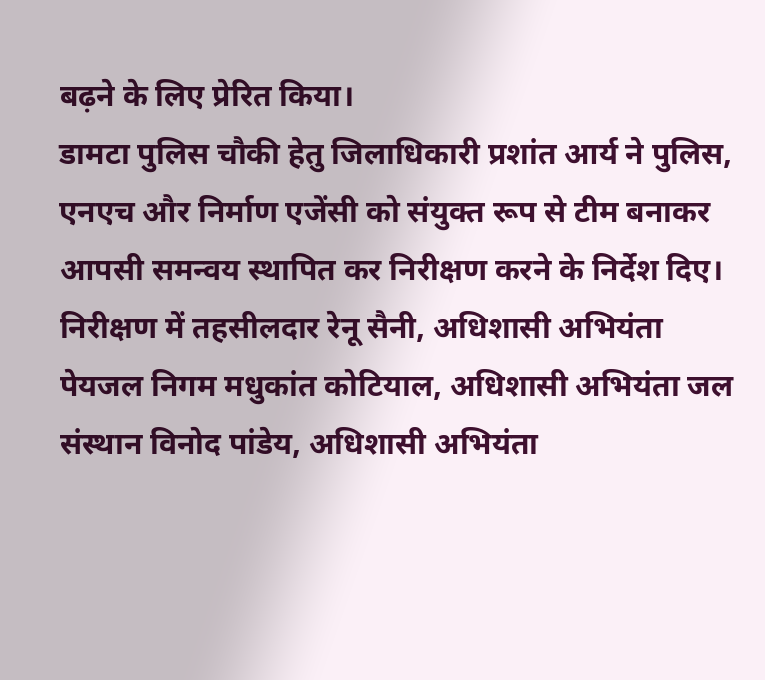बढ़ने के लिए प्रेरित किया।
डामटा पुलिस चौकी हेतु जिलाधिकारी प्रशांत आर्य ने पुलिस, एनएच और निर्माण एजेंसी को संयुक्त रूप से टीम बनाकर आपसी समन्वय स्थापित कर निरीक्षण करने के निर्देश दिए।
निरीक्षण में तहसीलदार रेनू सैनी, अधिशासी अभियंता पेयजल निगम मधुकांत कोटियाल, अधिशासी अभियंता जल संस्थान विनोद पांडेय, अधिशासी अभियंता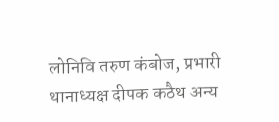लोनिवि तरुण कंबोज, प्रभारी थानाध्यक्ष दीपक कठैथ अन्य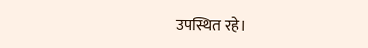उपस्थित रहे।